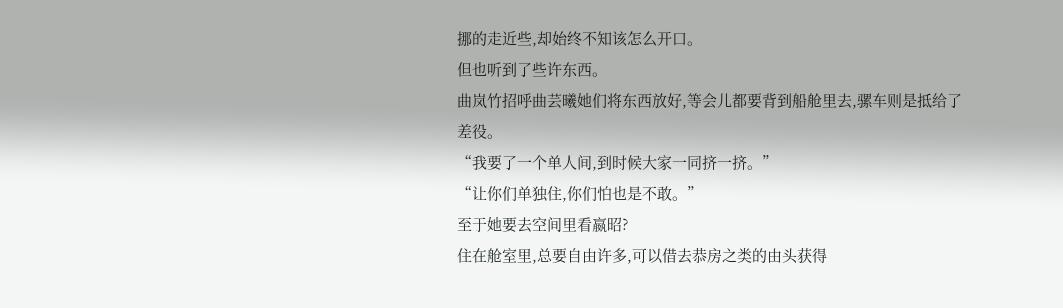挪的走近些,却始终不知该怎么开口。
但也听到了些许东西。
曲岚竹招呼曲芸曦她们将东西放好,等会儿都要背到船舱里去,骡车则是抵给了差役。
“我要了一个单人间,到时候大家一同挤一挤。”
“让你们单独住,你们怕也是不敢。”
至于她要去空间里看嬴昭?
住在舱室里,总要自由许多,可以借去恭房之类的由头获得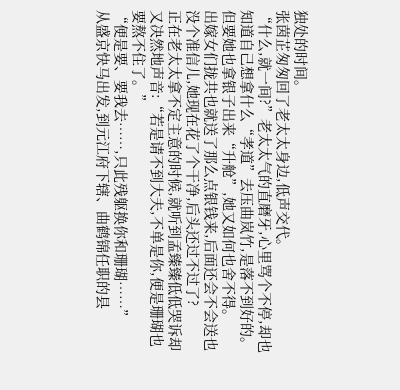独处的时间。
张茵芷匆匆回了老太太身边,低声交代。
“什么,就一间?”老太太气的直磨牙,心里骂个不停,却也知道自己想拿什么“孝道”去压曲岚竹,是落不到好的。
但要她也拿银子出来“升舱”,她又如何也舍不得。
出嫁女们拢共也就送了那么点银钱来,后面还会不会送也没个准信儿,她现在花了个干净,后头还过不过了?
正在老太太拿不定主意的时候,就听到孟臻臻低低哭诉却又决然地声音:“若是请不到大夫,不单是你,便是珊瑚也要熬不住了。”
“便是要、要我去……,只此残躯换你和珊瑚……”
从盛京快马出发,到元江府下辖、曲鹤锦任职的县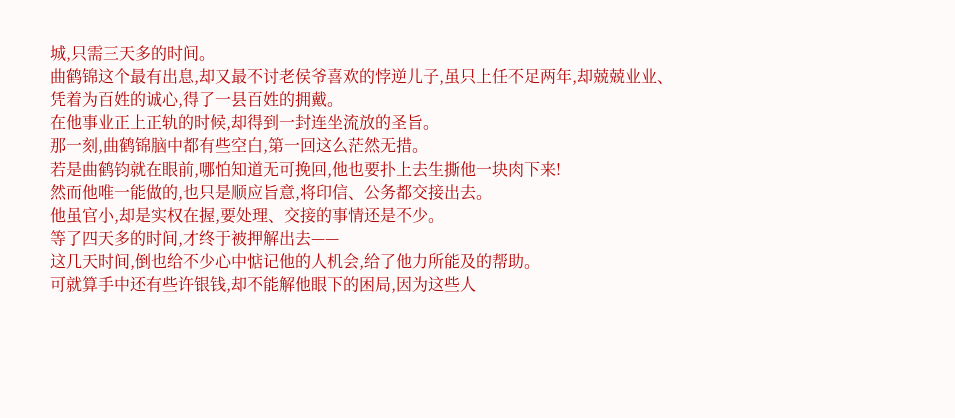城,只需三天多的时间。
曲鹤锦这个最有出息,却又最不讨老侯爷喜欢的悖逆儿子,虽只上任不足两年,却兢兢业业、凭着为百姓的诚心,得了一县百姓的拥戴。
在他事业正上正轨的时候,却得到一封连坐流放的圣旨。
那一刻,曲鹤锦脑中都有些空白,第一回这么茫然无措。
若是曲鹤钧就在眼前,哪怕知道无可挽回,他也要扑上去生撕他一块肉下来!
然而他唯一能做的,也只是顺应旨意,将印信、公务都交接出去。
他虽官小,却是实权在握,要处理、交接的事情还是不少。
等了四天多的时间,才终于被押解出去——
这几天时间,倒也给不少心中惦记他的人机会,给了他力所能及的帮助。
可就算手中还有些许银钱,却不能解他眼下的困局,因为这些人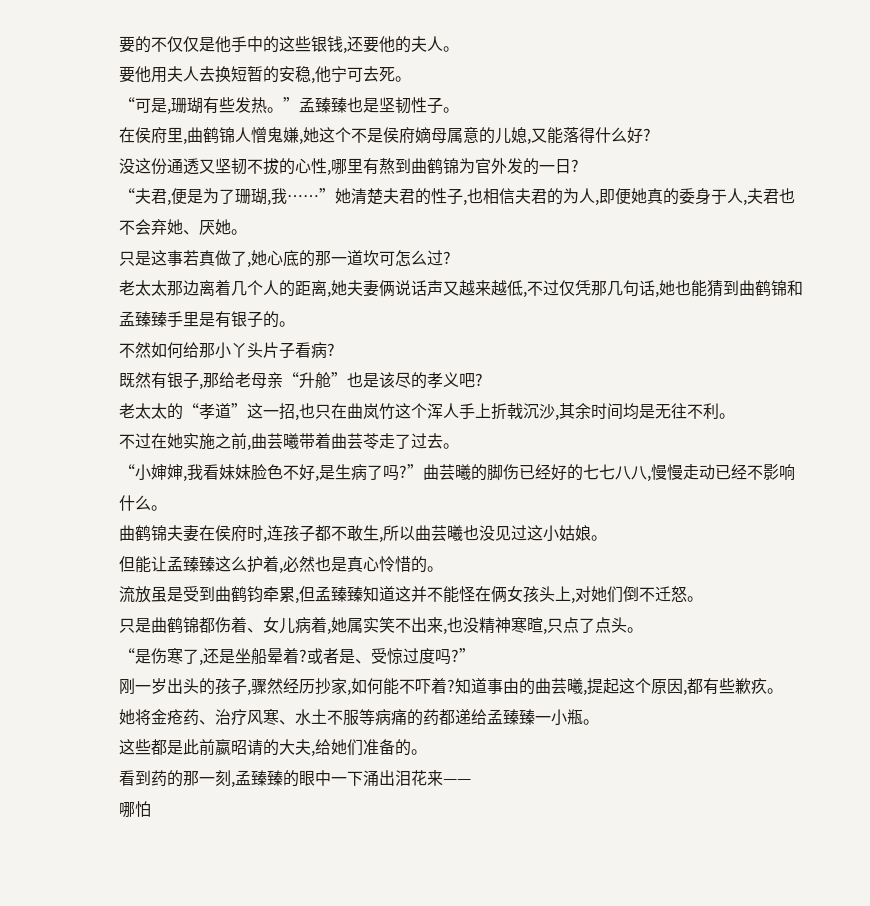要的不仅仅是他手中的这些银钱,还要他的夫人。
要他用夫人去换短暂的安稳,他宁可去死。
“可是,珊瑚有些发热。”孟臻臻也是坚韧性子。
在侯府里,曲鹤锦人憎鬼嫌,她这个不是侯府嫡母属意的儿媳,又能落得什么好?
没这份通透又坚韧不拔的心性,哪里有熬到曲鹤锦为官外发的一日?
“夫君,便是为了珊瑚,我……”她清楚夫君的性子,也相信夫君的为人,即便她真的委身于人,夫君也不会弃她、厌她。
只是这事若真做了,她心底的那一道坎可怎么过?
老太太那边离着几个人的距离,她夫妻俩说话声又越来越低,不过仅凭那几句话,她也能猜到曲鹤锦和孟臻臻手里是有银子的。
不然如何给那小丫头片子看病?
既然有银子,那给老母亲“升舱”也是该尽的孝义吧?
老太太的“孝道”这一招,也只在曲岚竹这个浑人手上折戟沉沙,其余时间均是无往不利。
不过在她实施之前,曲芸曦带着曲芸苓走了过去。
“小婶婶,我看妹妹脸色不好,是生病了吗?”曲芸曦的脚伤已经好的七七八八,慢慢走动已经不影响什么。
曲鹤锦夫妻在侯府时,连孩子都不敢生,所以曲芸曦也没见过这小姑娘。
但能让孟臻臻这么护着,必然也是真心怜惜的。
流放虽是受到曲鹤钧牵累,但孟臻臻知道这并不能怪在俩女孩头上,对她们倒不迁怒。
只是曲鹤锦都伤着、女儿病着,她属实笑不出来,也没精神寒暄,只点了点头。
“是伤寒了,还是坐船晕着?或者是、受惊过度吗?”
刚一岁出头的孩子,骤然经历抄家,如何能不吓着?知道事由的曲芸曦,提起这个原因,都有些歉疚。
她将金疮药、治疗风寒、水土不服等病痛的药都递给孟臻臻一小瓶。
这些都是此前嬴昭请的大夫,给她们准备的。
看到药的那一刻,孟臻臻的眼中一下涌出泪花来——
哪怕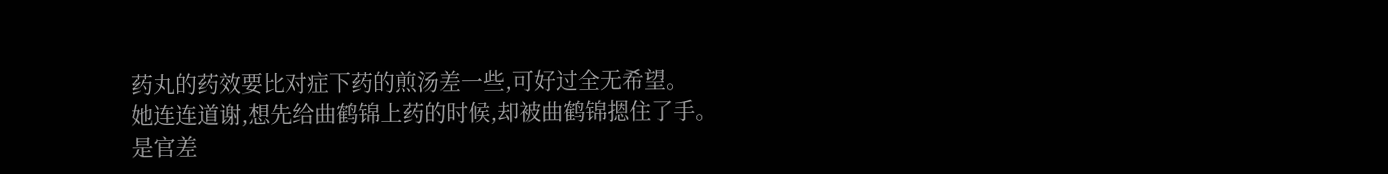药丸的药效要比对症下药的煎汤差一些,可好过全无希望。
她连连道谢,想先给曲鹤锦上药的时候,却被曲鹤锦摁住了手。
是官差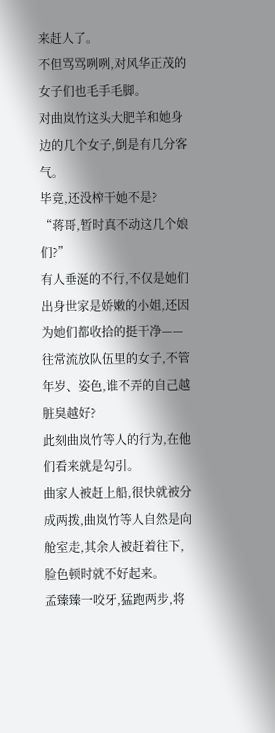来赶人了。
不但骂骂咧咧,对风华正茂的女子们也毛手毛脚。
对曲岚竹这头大肥羊和她身边的几个女子,倒是有几分客气。
毕竟,还没榨干她不是?
“蒋哥,暂时真不动这几个娘们?”
有人垂涎的不行,不仅是她们出身世家是娇嫩的小姐,还因为她们都收拾的挺干净——
往常流放队伍里的女子,不管年岁、姿色,谁不弄的自己越脏臭越好?
此刻曲岚竹等人的行为,在他们看来就是勾引。
曲家人被赶上船,很快就被分成两拨,曲岚竹等人自然是向舱室走,其余人被赶着往下,脸色顿时就不好起来。
孟臻臻一咬牙,猛跑两步,将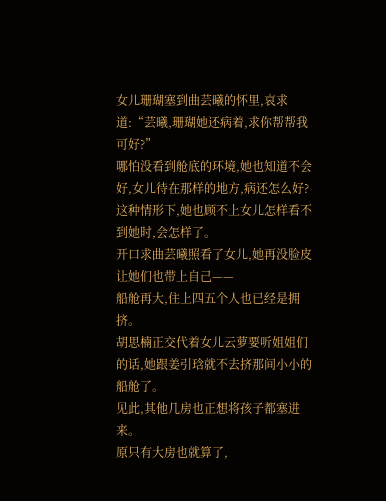女儿珊瑚塞到曲芸曦的怀里,哀求道:“芸曦,珊瑚她还病着,求你帮帮我可好?”
哪怕没看到舱底的环境,她也知道不会好,女儿待在那样的地方,病还怎么好?
这种情形下,她也顾不上女儿怎样看不到她时,会怎样了。
开口求曲芸曦照看了女儿,她再没脸皮让她们也带上自己——
船舱再大,住上四五个人也已经是拥挤。
胡思楠正交代着女儿云萝要听姐姐们的话,她跟姜引琀就不去挤那间小小的船舱了。
见此,其他几房也正想将孩子都塞进来。
原只有大房也就算了,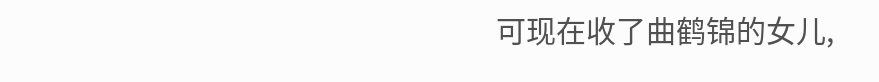可现在收了曲鹤锦的女儿,